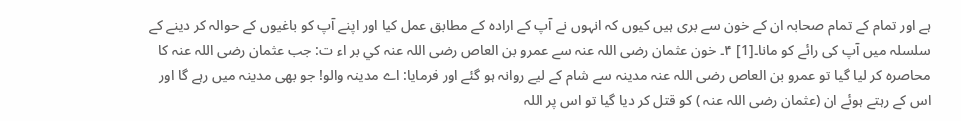ہے اور تمام کے تمام صحابہ ان کے خون سے بری ہیں کیوں کہ انہوں نے آپ کے ارادہ کے مطابق عمل کیا اور اپنے آپ کو باغیوں کے حوالہ کر دینے کے سلسلہ میں آپ کی رائے کو مانا۔[1] ۴۔ خون عثمان رضی اللہ عنہ سے عمرو بن العاص رضی اللہ عنہ کي بر اء ت: جب عثمان رضی اللہ عنہ کا محاصرہ کر لیا گیا تو عمرو بن العاص رضی اللہ عنہ مدینہ سے شام کے لیے روانہ ہو گئے اور فرمایا: اے مدینہ والو! جو بھی مدینہ میں رہے گا اور اس کے رہتے ہوئے ان (عثمان رضی اللہ عنہ ) کو قتل کر دیا گیا تو اس پر اللہ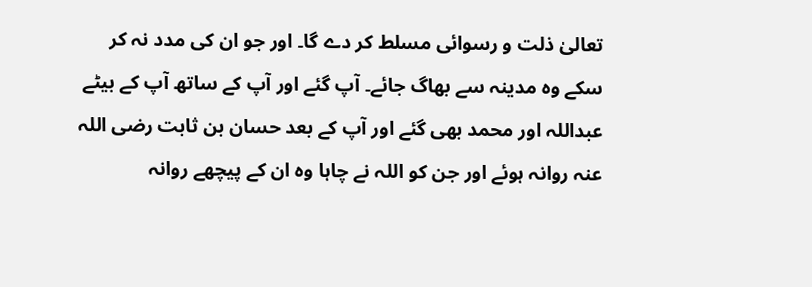تعالیٰ ذلت و رسوائی مسلط کر دے گا۔ اور جو ان کی مدد نہ کر سکے وہ مدینہ سے بھاگ جائے۔ آپ گئے اور آپ کے ساتھ آپ کے بیٹے عبداللہ اور محمد بھی گئے اور آپ کے بعد حسان بن ثابت رضی اللہ عنہ روانہ ہوئے اور جن کو اللہ نے چاہا وہ ان کے پیچھے روانہ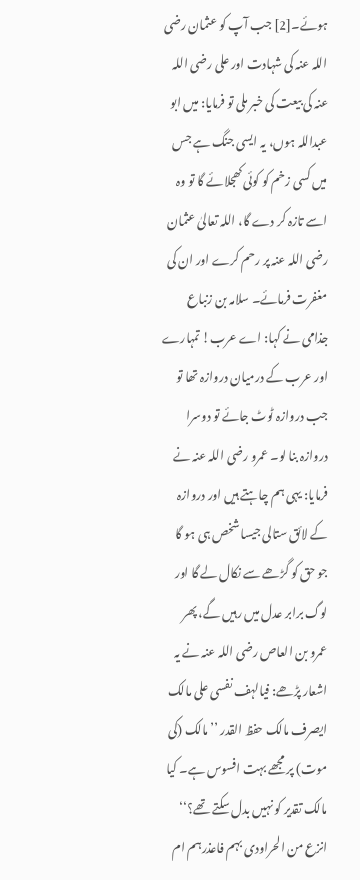ہوئے۔[2] جب آپ کو عثمان رضی اللہ عنہ کی شہادت اور علی رضی اللہ عنہ کی بیعت کی خبر ملی تو فرمایا: میں ابو عبداللہ ہوں، یہ ایسی جنگ ہے جس میں کسی زخم کو کوئی کھجلائے گا تو وہ اسے تازہ کر دے گا، اللہ تعالیٰ عثمان رضی اللہ عنہ پر رحم کرے اور ان کی مغفرت فرمائے۔ سلامہ بن زنباع جذامی نے کہا: اے عرب! تمہارے اور عرب کے درمیان دروازہ تھا تو جب دروازہ ٹوٹ جائے تو دوسرا دروازہ بنا لو۔ عمرو رضی اللہ عنہ نے فرمایا: یہی ہم چاہتے ہیں اور دروازہ کے لائق ستالی جیسا شخص ہی ہو گا جو حق کو گڑھے سے نکال لے گا اور لوگ برابر عدل میں رہیں گے، پھر عمرو بن العاص رضی اللہ عنہ نے یہ اشعار پڑھے: فیالہف نفسی علی مالک ایصرف مالک حفظ القدر ’’مالک (کی موت) پر مجھے بہت افسوس ہے۔ کیا مالک تقدیر کو نہیں بدل سکتے تھے؟‘‘ انزع من الحراودی بہم فاعذرہم ام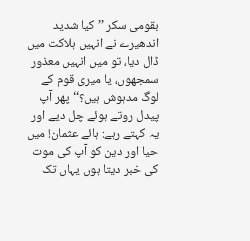بقومی سکر ’’کیا شدید اندھیرے نے انہیں ہلاکت میں ڈال دیا، تو میں انہیں معذور سمجھوں، یا میری قوم کے لوگ مدہوش ہیں؟‘‘ پھر آپ پیدل روتے ہوئے چل دیے اور یہ کہتے رہے: ہائے عثمان! میں حیا اور دین کو آپ کی موت کی خبر دیتا ہوں یہاں تک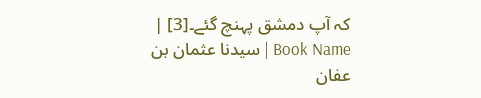کہ آپ دمشق پہنچ گئے۔[3] |
Book Name | سیدنا عثمان بن عفان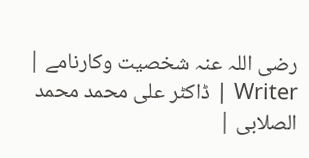رضی اللہ عنہ شخصیت وکارنامے |
Writer | ڈاکٹر علی محمد محمد الصلابی |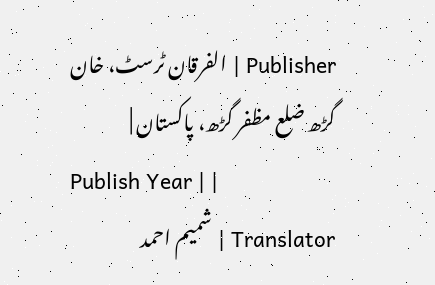Publisher | الفرقان ٹرسٹ، خان گڑھ ضلع مظفر گڑھ، پاکستان |
Publish Year | |
Translator | شمیم احمد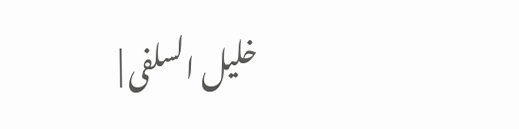خلیل السلفی |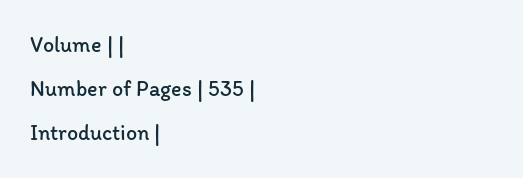Volume | |
Number of Pages | 535 |
Introduction |